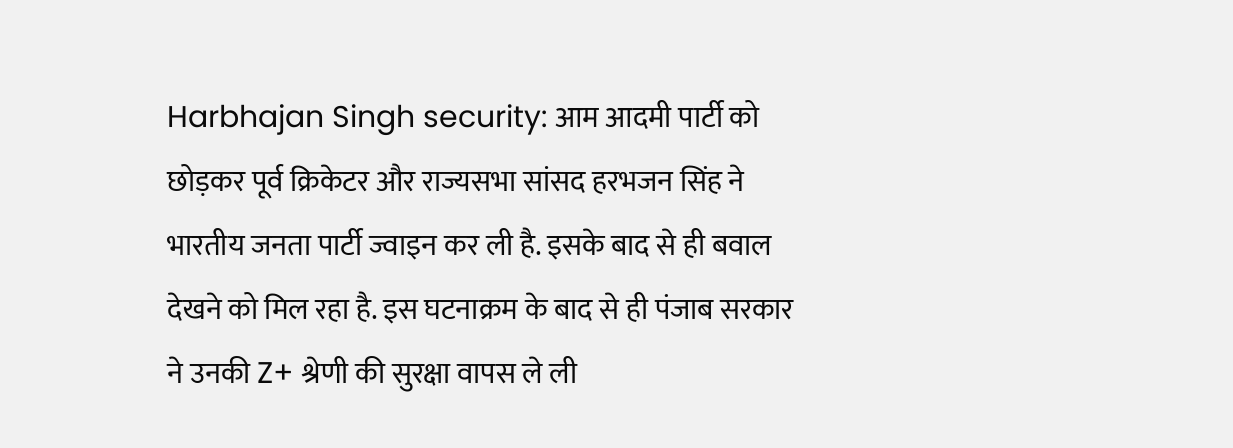Harbhajan Singh security: आम आदमी पार्टी को छोड़कर पूर्व क्रिकेटर और राज्यसभा सांसद हरभजन सिंह ने भारतीय जनता पार्टी ज्वाइन कर ली है. इसके बाद से ही बवाल देखने को मिल रहा है. इस घटनाक्रम के बाद से ही पंजाब सरकार ने उनकी Z+ श्रेणी की सुरक्षा वापस ले ली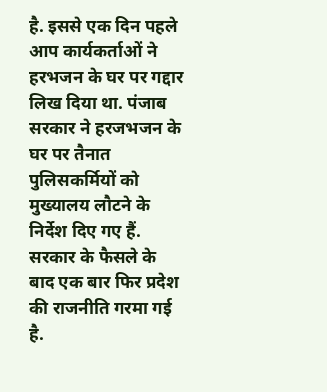है. इससे एक दिन पहले आप कार्यकर्ताओं ने हरभजन के घर पर गद्दार लिख दिया था. पंजाब सरकार ने हरजभजन के घर पर तैनात पुलिसकर्मियों को मुख्यालय लौटने के निर्देश दिए गए हैं. सरकार के फैसले के बाद एक बार फिर प्रदेश की राजनीति गरमा गई है.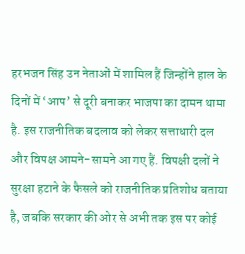हरभजन सिंह उन नेताओं में शामिल हैं जिन्होंने हाल के दिनों में ‘आप’ से दूरी बनाकर भाजपा का दामन थामा है. इस राजनीतिक बदलाव को लेकर सत्ताधारी दल और विपक्ष आमने-सामने आ गए हैं. विपक्षी दलों ने सुरक्षा हटाने के फैसले को राजनीतिक प्रतिशोध बताया है, जबकि सरकार की ओर से अभी तक इस पर कोई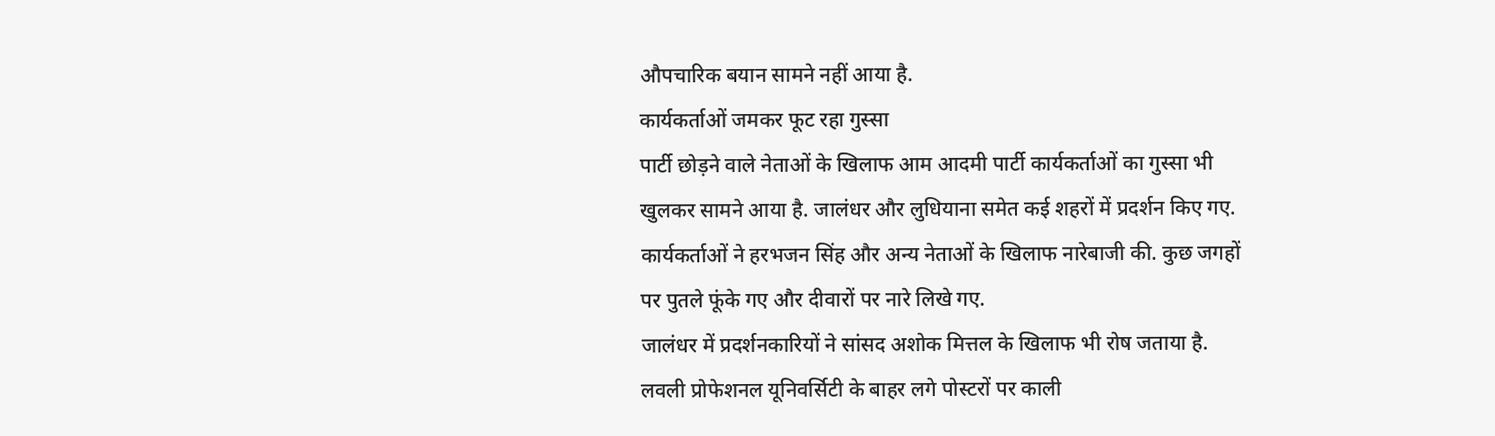औपचारिक बयान सामने नहीं आया है.
कार्यकर्ताओं जमकर फूट रहा गुस्सा
पार्टी छोड़ने वाले नेताओं के खिलाफ आम आदमी पार्टी कार्यकर्ताओं का गुस्सा भी खुलकर सामने आया है. जालंधर और लुधियाना समेत कई शहरों में प्रदर्शन किए गए. कार्यकर्ताओं ने हरभजन सिंह और अन्य नेताओं के खिलाफ नारेबाजी की. कुछ जगहों पर पुतले फूंके गए और दीवारों पर नारे लिखे गए.
जालंधर में प्रदर्शनकारियों ने सांसद अशोक मित्तल के खिलाफ भी रोष जताया है. लवली प्रोफेशनल यूनिवर्सिटी के बाहर लगे पोस्टरों पर काली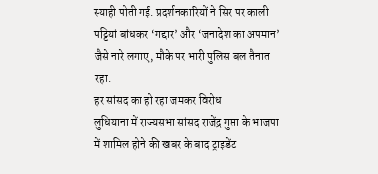स्याही पोती गई. प्रदर्शनकारियों ने सिर पर काली पट्टियां बांधकर ‘गद्दार’ और ‘जनादेश का अपमान’ जैसे नारे लगाए, मौके पर भारी पुलिस बल तैनात रहा.
हर सांसद का हो रहा जमकर विरोध
लुधियाना में राज्यसभा सांसद राजेंद्र गुप्ता के भाजपा में शामिल होने की खबर के बाद ट्राइडेंट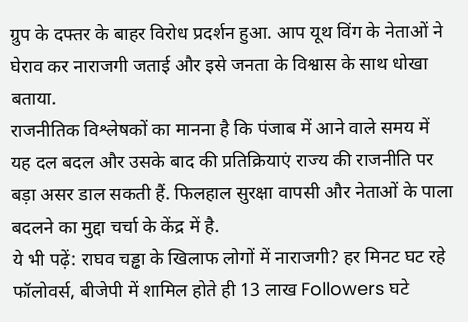ग्रुप के दफ्तर के बाहर विरोध प्रदर्शन हुआ. आप यूथ विंग के नेताओं ने घेराव कर नाराजगी जताई और इसे जनता के विश्वास के साथ धोखा बताया.
राजनीतिक विश्लेषकों का मानना है कि पंजाब में आने वाले समय में यह दल बदल और उसके बाद की प्रतिक्रियाएं राज्य की राजनीति पर बड़ा असर डाल सकती हैं. फिलहाल सुरक्षा वापसी और नेताओं के पाला बदलने का मुद्दा चर्चा के केंद्र में है.
ये भी पढ़ें: राघव चड्ढा के खिलाफ लोगों में नाराजगी? हर मिनट घट रहे फॉलोवर्स, बीजेपी में शामिल होते ही 13 लाख Followers घटे